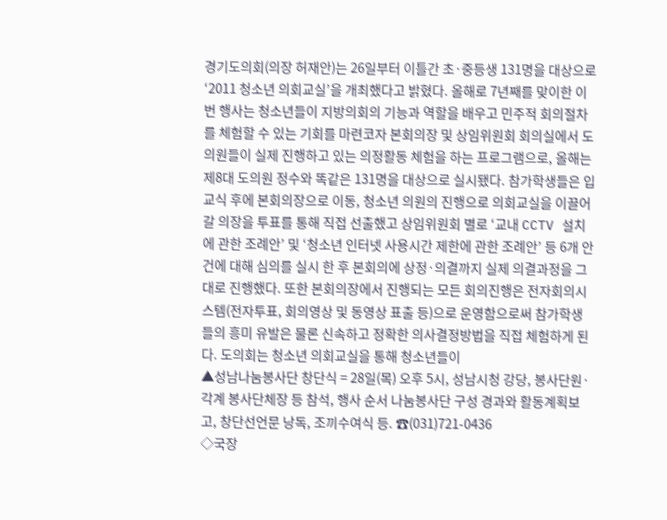경기도의회(의장 허재안)는 26일부터 이틀간 초·중등생 131명을 대상으로 ‘2011 청소년 의회교실’을 개최했다고 밝혔다. 올해로 7년째를 맞이한 이번 행사는 청소년들이 지방의회의 기능과 역할을 배우고 민주적 회의절차를 체험할 수 있는 기회를 마련코자 본회의장 및 상임위원회 회의실에서 도의원들이 실제 진행하고 있는 의정활동 체험을 하는 프로그램으로, 올해는 제8대 도의원 정수와 똑같은 131명을 대상으로 실시됐다. 참가학생들은 입교식 후에 본회의장으로 이동, 청소년 의원의 진행으로 의회교실을 이끌어 갈 의장을 투표를 통해 직접 선출했고 상임위원회 별로 ‘교내 CCTV 설치에 관한 조례안’ 및 ‘청소년 인터넷 사용시간 제한에 관한 조례안’ 등 6개 안건에 대해 심의를 실시 한 후 본회의에 상정·의결까지 실제 의결과정을 그대로 진행했다. 또한 본회의장에서 진행되는 모든 회의진행은 전자회의시스템(전자투표, 회의영상 및 동영상 표출 등)으로 운영함으로써 참가학생들의 흥미 유발은 물론 신속하고 정확한 의사결정방법을 직접 체험하게 된다. 도의회는 청소년 의회교실을 통해 청소년들이
▲성남나눔봉사단 창단식 = 28일(목) 오후 5시, 성남시청 강당, 봉사단원·각계 봉사단체장 등 참석, 행사 순서 나눔봉사단 구성 경과와 활동계획보고, 창단선언문 낭독, 조끼수여식 등. ☎(031)721-0436
◇국장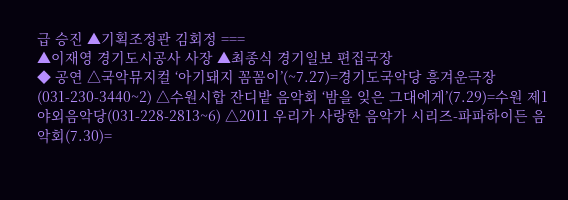급 승진 ▲기획조정관 김회정 ===
▲이재영 경기도시공사 사장 ▲최종식 경기일보 편집국장
◆ 공연 △국악뮤지컬 ‘아기돼지 꼼꼼이’(~7.27)=경기도국악당 흥겨운극장(031-230-3440~2) △수원시합 잔디밭 음악회 ‘밤을 잊은 그대에게’(7.29)=수원 제1야외음악당(031-228-2813~6) △2011 우리가 사랑한 음악가 시리즈-파파하이든 음악회(7.30)=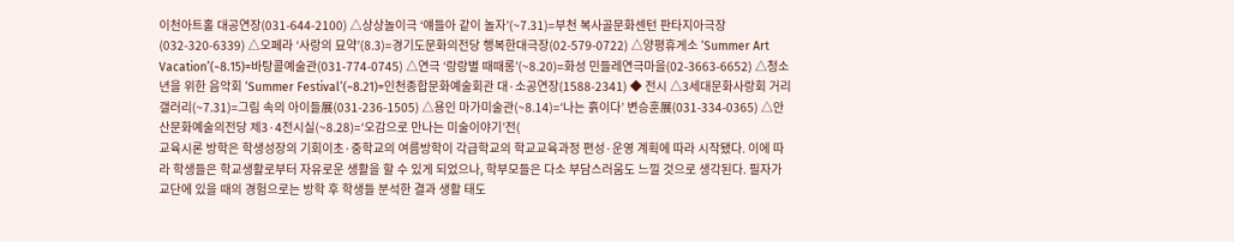이천아트홀 대공연장(031-644-2100) △상상놀이극 ‘얘들아 같이 놀자’(~7.31)=부천 복사골문화센턴 판타지아극장(032-320-6339) △오페라 ‘사랑의 묘약’(8.3)=경기도문화의전당 행복한대극장(02-579-0722) △양평휴게소 ‘Summer Art Vacation’(~8.15)=바탕콜예술관(031-774-0745) △연극 ‘랑랑별 때때롱’(~8.20)=화성 민들레연극마을(02-3663-6652) △청소년을 위한 음악회 ‘Summer Festival’(~8.21)=인천종합문화예술회관 대·소공연장(1588-2341) ◆ 전시 △3세대문화사랑회 거리갤러리(~7.31)=그림 속의 아이들展(031-236-1505) △용인 마가미술관(~8.14)=‘나는 흙이다’ 변승훈展(031-334-0365) △안산문화예술의전당 제3·4전시실(~8.28)=‘오감으로 만나는 미술이야기’전(
교육시론 방학은 학생성장의 기회이초·중학교의 여름방학이 각급학교의 학교교육과정 편성·운영 계획에 따라 시작됐다. 이에 따라 학생들은 학교생활로부터 자유로운 생활을 할 수 있게 되었으나, 학부모들은 다소 부담스러움도 느낄 것으로 생각된다. 필자가 교단에 있을 때의 경험으로는 방학 후 학생들 분석한 결과 생활 태도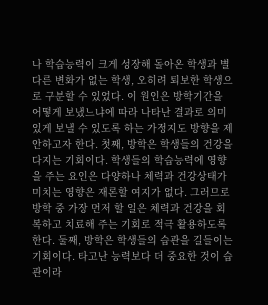나 학습능력이 크게 성장해 돌아온 학생과 별다른 변화가 없는 학생, 오히려 퇴보한 학생으로 구분할 수 있었다. 이 원인은 방학기간을 어떻게 보냈느냐에 따라 나타난 결과로 의미 있게 보낼 수 있도록 하는 가정지도 방향을 제안하고자 한다. 첫째, 방학은 학생들의 건강을 다지는 기회이다. 학생들의 학습능력에 영향을 주는 요인은 다양하나 체력과 건강상태가 미치는 영향은 재론할 여지가 없다. 그러므로 방학 중 가장 먼저 할 일은 체력과 건강을 회복하고 치료해 주는 기회로 적극 활용하도록 한다. 둘째, 방학은 학생들의 습관을 길들이는 기회이다. 타고난 능력보다 더 중요한 것이 습관이라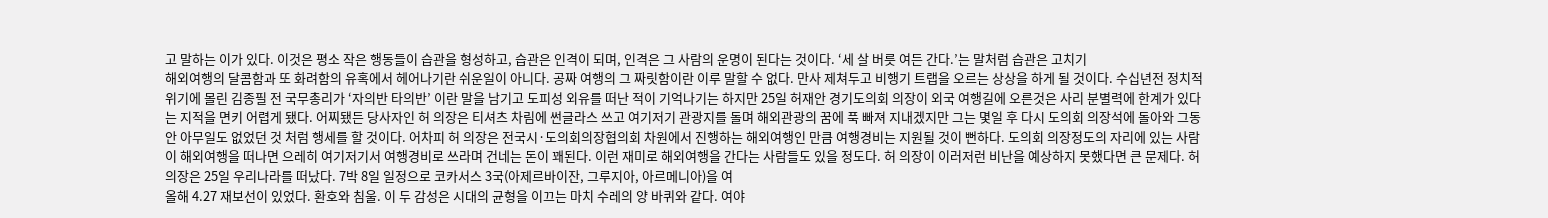고 말하는 이가 있다. 이것은 평소 작은 행동들이 습관을 형성하고, 습관은 인격이 되며, 인격은 그 사람의 운명이 된다는 것이다. ‘세 살 버릇 여든 간다.’는 말처럼 습관은 고치기
해외여행의 달콤함과 또 화려함의 유혹에서 헤어나기란 쉬운일이 아니다. 공짜 여행의 그 짜릿함이란 이루 말할 수 없다. 만사 제쳐두고 비행기 트랩을 오르는 상상을 하게 될 것이다. 수십년전 정치적 위기에 몰린 김종필 전 국무총리가 ‘자의반 타의반’ 이란 말을 남기고 도피성 외유를 떠난 적이 기억나기는 하지만 25일 허재안 경기도의회 의장이 외국 여행길에 오른것은 사리 분별력에 한계가 있다는 지적을 면키 어렵게 됐다. 어찌됐든 당사자인 허 의장은 티셔츠 차림에 썬글라스 쓰고 여기저기 관광지를 돌며 해외관광의 꿈에 푹 빠져 지내겠지만 그는 몇일 후 다시 도의회 의장석에 돌아와 그동안 아무일도 없었던 것 처럼 행세를 할 것이다. 어차피 허 의장은 전국시·도의회의장협의회 차원에서 진행하는 해외여행인 만큼 여행경비는 지원될 것이 뻔하다. 도의회 의장정도의 자리에 있는 사람이 해외여행을 떠나면 으레히 여기저기서 여행경비로 쓰라며 건네는 돈이 꽤된다. 이런 재미로 해외여행을 간다는 사람들도 있을 정도다. 허 의장이 이러저런 비난을 예상하지 못했다면 큰 문제다. 허 의장은 25일 우리나라를 떠났다. 7박 8일 일정으로 코카서스 3국(아제르바이잔, 그루지아, 아르메니아)을 여
올해 4.27 재보선이 있었다. 환호와 침울. 이 두 감성은 시대의 균형을 이끄는 마치 수레의 양 바퀴와 같다. 여야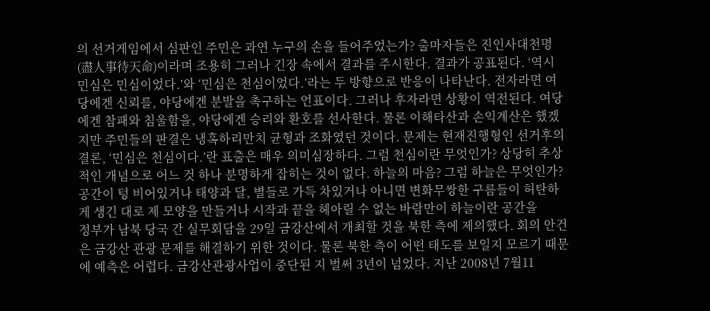의 선거게임에서 심판인 주민은 과연 누구의 손을 들어주었는가? 출마자들은 진인사대천명(盡人事待天命)이라며 조용히 그러나 긴장 속에서 결과를 주시한다. 결과가 공표된다. ‘역시 민심은 민심이었다.’와 ‘민심은 천심이었다.’라는 두 방향으로 반응이 나타난다. 전자라면 여당에겐 신뢰를, 야당에겐 분발을 촉구하는 언표이다. 그러나 후자라면 상황이 역전된다. 여당에겐 참패와 침울함을, 야당에겐 승리와 환호를 선사한다. 물론 이해타산과 손익계산은 했겠지만 주민들의 판결은 냉혹하리만치 균형과 조화였던 것이다. 문제는 현재진행형인 선거후의 결론, ‘민심은 천심이다.’란 표출은 매우 의미심장하다. 그럼 천심이란 무엇인가? 상당히 추상적인 개념으로 어느 것 하나 분명하게 잡히는 것이 없다. 하늘의 마음? 그럼 하늘은 무엇인가? 공간이 텅 비어있거나 태양과 달, 별들로 가득 차있거나 아니면 변화무쌍한 구름들이 허탄하게 생긴 대로 제 모양을 만들거나 시작과 끝을 헤아릴 수 없는 바람만이 하늘이란 공간을
정부가 남북 당국 간 실무회담을 29일 금강산에서 개최할 것을 북한 측에 제의했다. 회의 안건은 금강산 관광 문제를 해결하기 위한 것이다. 물론 북한 측이 어떤 태도를 보일지 모르기 때문에 예측은 어렵다. 금강산관광사업이 중단된 지 벌써 3년이 넘었다. 지난 2008년 7월11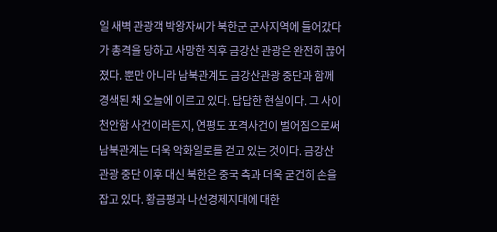일 새벽 관광객 박왕자씨가 북한군 군사지역에 들어갔다가 총격을 당하고 사망한 직후 금강산 관광은 완전히 끊어졌다. 뿐만 아니라 남북관계도 금강산관광 중단과 함께 경색된 채 오늘에 이르고 있다. 답답한 현실이다. 그 사이 천안함 사건이라든지, 연평도 포격사건이 벌어짐으로써 남북관계는 더욱 악화일로를 걷고 있는 것이다. 금강산 관광 중단 이후 대신 북한은 중국 측과 더욱 굳건히 손을 잡고 있다. 황금평과 나선경제지대에 대한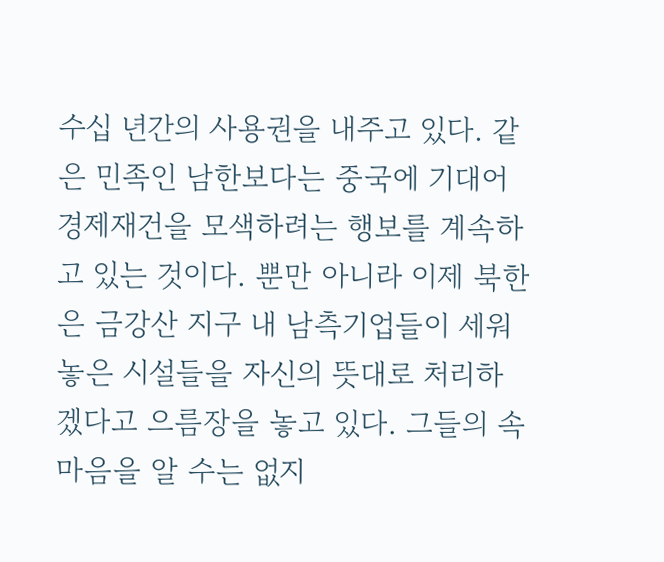수십 년간의 사용권을 내주고 있다. 같은 민족인 남한보다는 중국에 기대어 경제재건을 모색하려는 행보를 계속하고 있는 것이다. 뿐만 아니라 이제 북한은 금강산 지구 내 남측기업들이 세워놓은 시설들을 자신의 뜻대로 처리하겠다고 으름장을 놓고 있다. 그들의 속마음을 알 수는 없지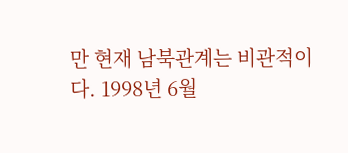만 현재 남북관계는 비관적이다. 1998년 6월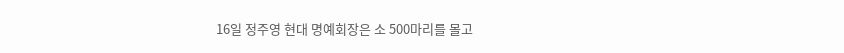16일 정주영 현대 명예회장은 소 500마리를 몰고